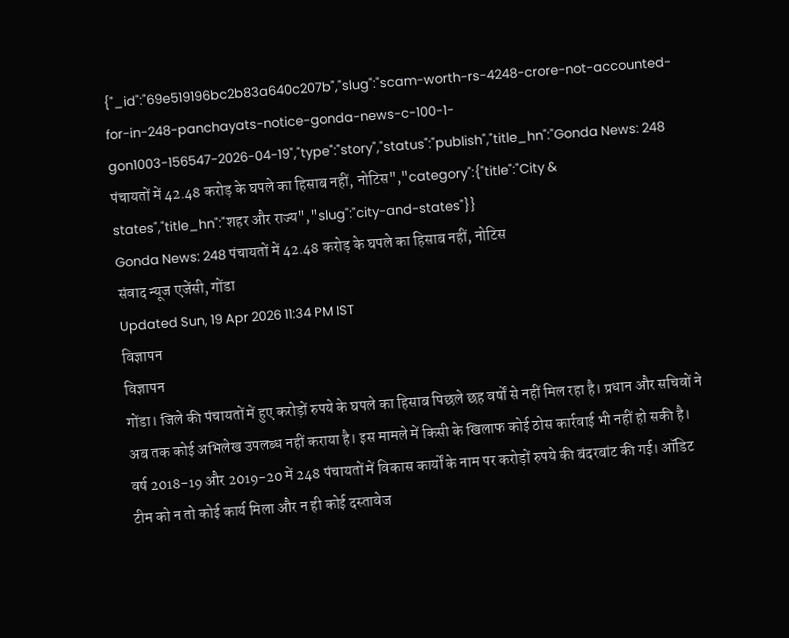{"_id":"69e519196bc2b83a640c207b","slug":"scam-worth-rs-4248-crore-not-accounted-for-in-248-panchayats-notice-gonda-news-c-100-1-gon1003-156547-2026-04-19","type":"story","status":"publish","title_hn":"Gonda News: 248 पंचायतों में 42.48 करोड़ के घपले का हिसाब नहीं, नोटिस","category":{"title":"City & states","title_hn":"शहर और राज्य","slug":"city-and-states"}}
Gonda News: 248 पंचायतों में 42.48 करोड़ के घपले का हिसाब नहीं, नोटिस
संवाद न्यूज एजेंसी, गोंडा
Updated Sun, 19 Apr 2026 11:34 PM IST
विज्ञापन
विज्ञापन
गोंडा। जिले की पंचायतों में हुए करोड़ों रुपये के घपले का हिसाब पिछले छह वर्षों से नहीं मिल रहा है। प्रधान और सचिवों ने अब तक कोई अभिलेख उपलब्ध नहीं कराया है। इस मामले में किसी के खिलाफ कोई ठोस कार्रवाई भी नहीं हो सकी है।
वर्ष 2018-19 और 2019-20 में 248 पंचायतों में विकास कार्यों के नाम पर करोड़ों रुपये की बंदरबांट की गई। ऑडिट टीम को न तो कोई कार्य मिला और न ही कोई दस्तावेज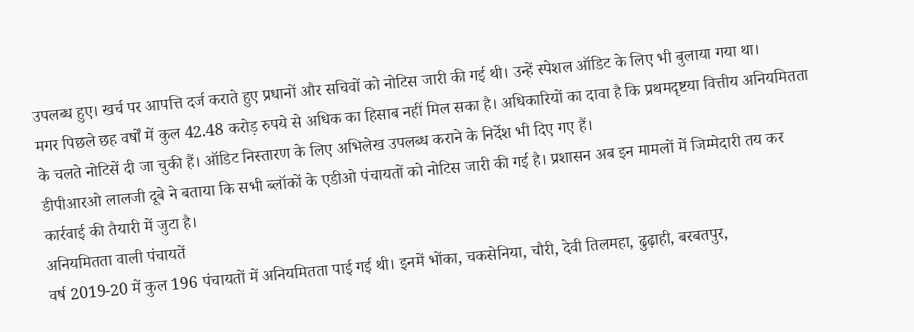उपलब्ध हुए। खर्च पर आपत्ति दर्ज कराते हुए प्रधानों और सचिवों को नोटिस जारी की गई थी। उन्हें स्पेशल ऑडिट के लिए भी बुलाया गया था।
मगर पिछले छह वर्षों में कुल 42.48 करोड़ रुपये से अधिक का हिसाब नहीं मिल सका है। अधिकारियों का दावा है कि प्रथमदृष्टया वित्तीय अनियमितता के चलते नोटिसें दी जा चुकी हैं। ऑडिट निस्तारण के लिए अभिलेख उपलब्ध कराने के निर्देश भी दिए गए हैं।
डीपीआरओ लालजी दूबे ने बताया कि सभी ब्लॉकों के एडीओ पंचायतों को नोटिस जारी की गई है। प्रशासन अब इन मामलों में जिम्मेदारी तय कर कार्रवाई की तैयारी में जुटा है।
अनियमितता वाली पंचायतें
वर्ष 2019-20 में कुल 196 पंचायतों में अनियमितता पाई गई थी। इनमें भोंका, चकसेनिया, चौरी, देवी तिलमहा, ढुढ़ाही, बरबतपुर,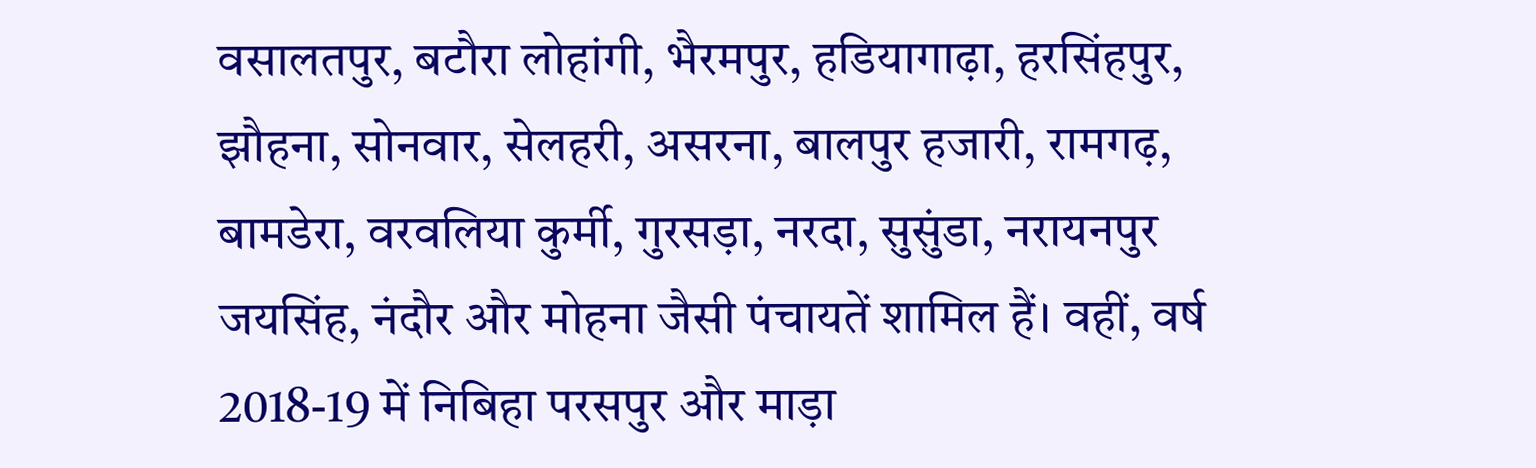वसालतपुर, बटौरा लोहांगी, भैरमपुर, हडियागाढ़ा, हरसिंहपुर, झौहना, सोनवार, सेलहरी, असरना, बालपुर हजारी, रामगढ़, बामडेरा, वरवलिया कुर्मी, गुरसड़ा, नरदा, सुसुंडा, नरायनपुर जयसिंह, नंदौर और मोहना जैसी पंचायतें शामिल हैं। वहीं, वर्ष 2018-19 में निबिहा परसपुर और माड़ा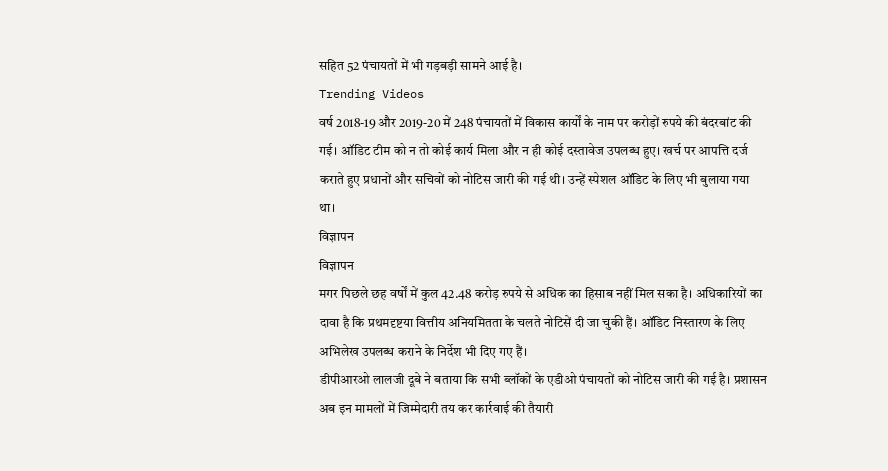सहित 52 पंचायतों में भी गड़बड़ी सामने आई है।
Trending Videos
वर्ष 2018-19 और 2019-20 में 248 पंचायतों में विकास कार्यों के नाम पर करोड़ों रुपये की बंदरबांट की गई। ऑडिट टीम को न तो कोई कार्य मिला और न ही कोई दस्तावेज उपलब्ध हुए। खर्च पर आपत्ति दर्ज कराते हुए प्रधानों और सचिवों को नोटिस जारी की गई थी। उन्हें स्पेशल ऑडिट के लिए भी बुलाया गया था।
विज्ञापन
विज्ञापन
मगर पिछले छह वर्षों में कुल 42.48 करोड़ रुपये से अधिक का हिसाब नहीं मिल सका है। अधिकारियों का दावा है कि प्रथमदृष्टया वित्तीय अनियमितता के चलते नोटिसें दी जा चुकी हैं। ऑडिट निस्तारण के लिए अभिलेख उपलब्ध कराने के निर्देश भी दिए गए हैं।
डीपीआरओ लालजी दूबे ने बताया कि सभी ब्लॉकों के एडीओ पंचायतों को नोटिस जारी की गई है। प्रशासन अब इन मामलों में जिम्मेदारी तय कर कार्रवाई की तैयारी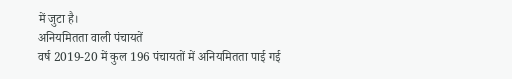में जुटा है।
अनियमितता वाली पंचायतें
वर्ष 2019-20 में कुल 196 पंचायतों में अनियमितता पाई गई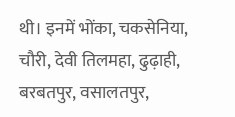थी। इनमें भोंका, चकसेनिया, चौरी, देवी तिलमहा, ढुढ़ाही, बरबतपुर, वसालतपुर,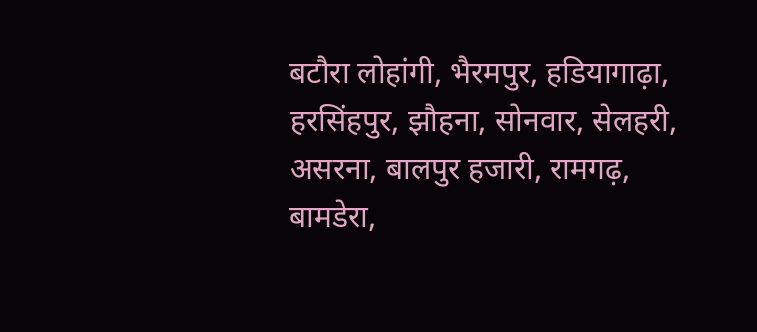बटौरा लोहांगी, भैरमपुर, हडियागाढ़ा, हरसिंहपुर, झौहना, सोनवार, सेलहरी, असरना, बालपुर हजारी, रामगढ़, बामडेरा,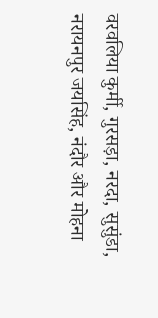वरवलिया कुर्मी, गुरसड़ा, नरदा, सुसुंडा, नरायनपुर जयसिंह, नंदौर और मोहना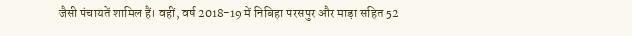जैसी पंचायतें शामिल हैं। वहीं, वर्ष 2018-19 में निबिहा परसपुर और माड़ा सहित 52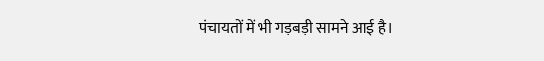पंचायतों में भी गड़बड़ी सामने आई है।